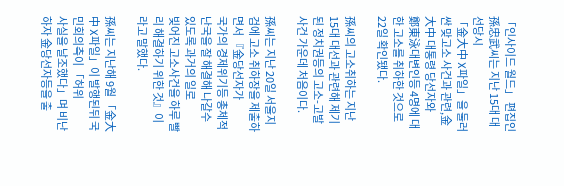「인사이드 월드」 편집인 孫忠武씨는 지난 15대 대선당시
「金大中 X파일」을 둘러싼 맞고소 사건과 관련,金大中 대통령 당선자와
鄭東泳대변인등 4명에 대한 고소를 취하한 것으로 22일 확인됐다.

孫씨의 고소취하는 지난 15대 대선과 관련해 제기된 정치권등의 고소-고발
사건 가운데 처음이다.

孫씨는 지난 20일 서울지검에 고소 취하장을 제출하면서 『金당선자가
국가의 경제위기등 총체적 난국을 잘 해결해 나갈수 있도록 과거의 일로
빚어진 고소사건을 하루 빨리 해결하기 위한 것』이라고 말했다.

孫씨는 지난해 9월 「金大中 X파일」이 발행된뒤 국민회의측이 「허위
사실을 날조했다」며 비난하자 金당선자등을 출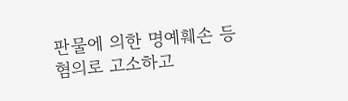판물에 의한 명예훼손 등
혐의로 고소하고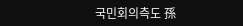국민회의측도 孫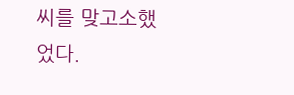씨를 맞고소했었다.